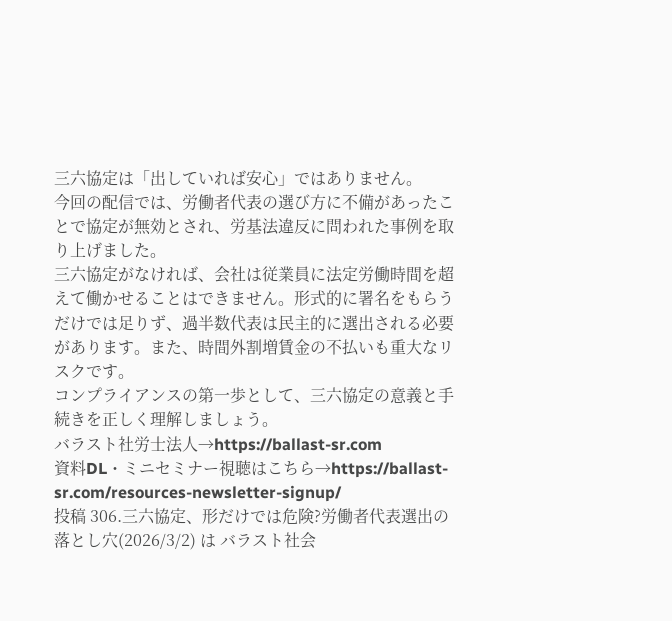三六協定は「出していれば安心」ではありません。
今回の配信では、労働者代表の選び方に不備があったことで協定が無効とされ、労基法違反に問われた事例を取り上げました。
三六協定がなければ、会社は従業員に法定労働時間を超えて働かせることはできません。形式的に署名をもらうだけでは足りず、過半数代表は民主的に選出される必要があります。また、時間外割増賃金の不払いも重大なリスクです。
コンプライアンスの第一歩として、三六協定の意義と手続きを正しく理解しましょう。
バラスト社労士法人→https://ballast-sr.com
資料DL・ミニセミナー視聴はこちら→https://ballast-sr.com/resources-newsletter-signup/
投稿 306.三六協定、形だけでは危険?労働者代表選出の落とし穴(2026/3/2) は バラスト社会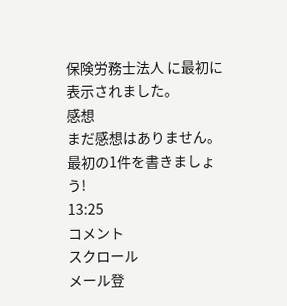保険労務士法人 に最初に表示されました。
感想
まだ感想はありません。最初の1件を書きましょう!
13:25
コメント
スクロール
メール登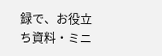録で、お役立ち資料・ミニ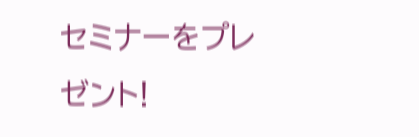セミナーをプレゼント!